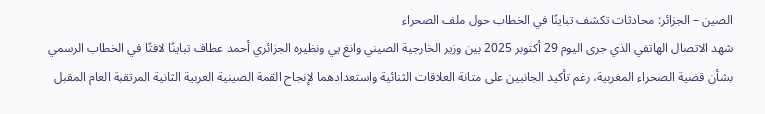الصين – الجزائر: محادثات تكشف تباينًا في الخطاب حول ملف الصحراء
شهد الاتصال الهاتفي الذي جرى اليوم 29 أكتوبر 2025 بين وزير الخارجية الصيني وانغ يي ونظيره الجزائري أحمد عطاف تباينًا لافتًا في الخطاب الرسمي بشأن قضية الصحراء المغربية، رغم تأكيد الجانبين على متانة العلاقات الثنائية واستعدادهما لإنجاح القمة الصينية العربية الثانية المرتقبة العام المقبل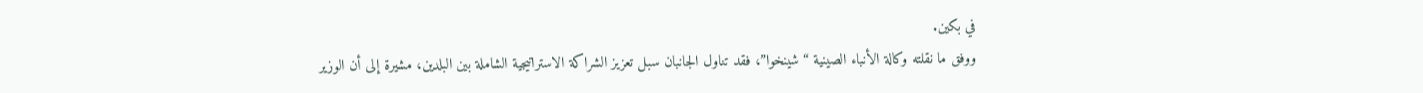في بكين.
ووفق ما نقلته وكالة الأنباء الصينية “شينخوا”، فقد تناول الجانبان سبل تعزيز الشراكة الاستراتيجية الشاملة بين البلدين، مشيرة إلى أن الوزير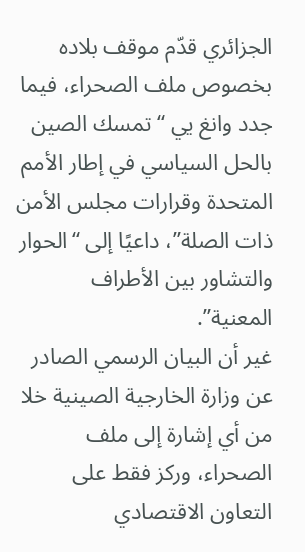الجزائري قدّم موقف بلاده بخصوص ملف الصحراء، فيما جدد وانغ يي “تمسك الصين بالحل السياسي في إطار الأمم المتحدة وقرارات مجلس الأمن ذات الصلة”، داعيًا إلى “الحوار والتشاور بين الأطراف المعنية”.
غير أن البيان الرسمي الصادر عن وزارة الخارجية الصينية خلا من أي إشارة إلى ملف الصحراء، وركز فقط على التعاون الاقتصادي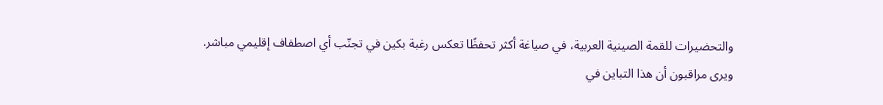والتحضيرات للقمة الصينية العربية، في صياغة أكثر تحفظًا تعكس رغبة بكين في تجنّب أي اصطفاف إقليمي مباشر.
ويرى مراقبون أن هذا التباين في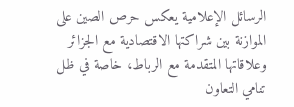الرسائل الإعلامية يعكس حرص الصين على الموازنة بين شراكتها الاقتصادية مع الجزائر وعلاقاتها المتقدمة مع الرباط، خاصة في ظل تنامي التعاون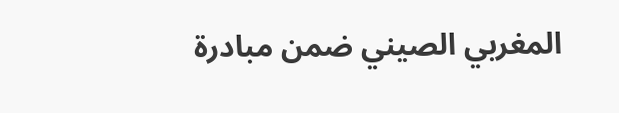المغربي الصيني ضمن مبادرة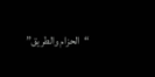“الحزام والطريق”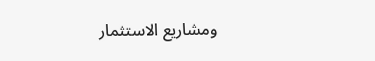ومشاريع الاستثمار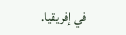في إفريقيا.